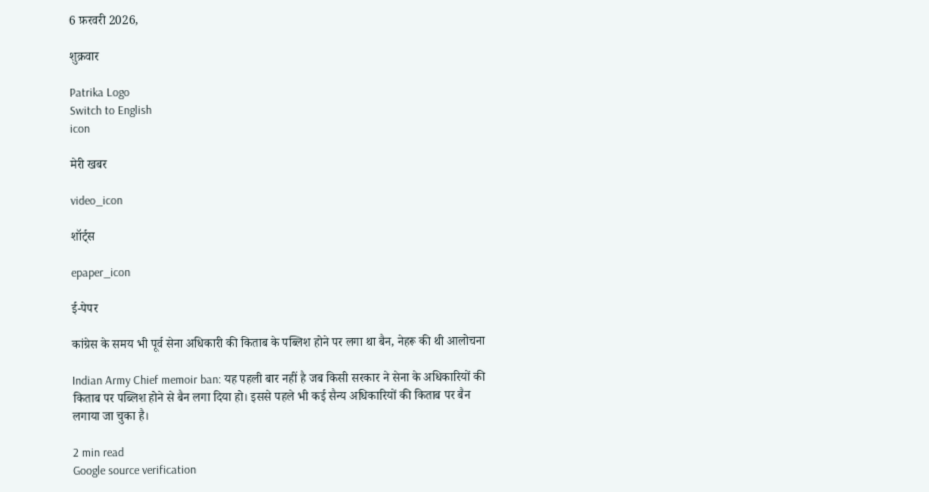6 फ़रवरी 2026,

शुक्रवार

Patrika Logo
Switch to English
icon

मेरी खबर

video_icon

शॉर्ट्स

epaper_icon

ई-पेपर

कांग्रेस के समय भी पूर्व सेना अधिकारी की किताब के पब्लिश होने पर लगा था बैन, नेहरू की थी आलोचना

Indian Army Chief memoir ban: यह पहली बार नहीं है जब किसी सरकार ने सेना के अधिकारियों की किताब पर पब्लिश होने से बैन लगा दिया हो। इससे पहले भी कई सैन्य अधिकारियों की किताब पर बैन लगाया जा चुका है।

2 min read
Google source verification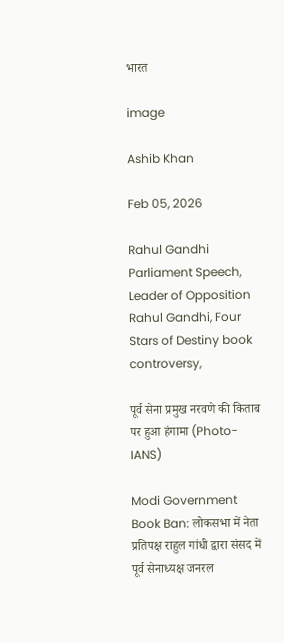भारत

image

Ashib Khan

Feb 05, 2026

Rahul Gandhi Parliament Speech, Leader of Opposition Rahul Gandhi, Four Stars of Destiny book controversy,

पूर्व सेना प्रमुख नरवणे की किताब पर हुआ हंगामा (Photo-IANS)

Modi Government Book Ban: लोकसभा में नेता प्रतिपक्ष राहुल गांधी द्वारा संसद में पूर्व सेनाध्यक्ष जनरल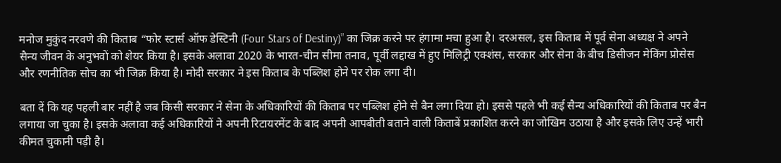मनोज मुकुंद नरवणे की किताब “फोर स्टार्स ऑफ डेस्टिनी (Four Stars of Destiny)” का जिक्र करने पर हंगामा मचा हुआ है। दरअसल, इस किताब में पूर्व सेना अध्यक्ष ने अपने सैन्य जीवन के अनुभवों को शेयर किया है। इसके अलावा 2020 के भारत-चीन सीमा तनाव, पूर्वी लद्दाख में हुए मिलिट्री एक्शंस, सरकार और सेना के बीच डिसीजन मेकिंग प्रोसेस और रणनीतिक सोच का भी जिक्र किया है। मोदी सरकार ने इस किताब के पब्लिश होने पर रोक लगा दी।

बता दें कि यह पहली बार नहीं है जब किसी सरकार ने सेना के अधिकारियों की किताब पर पब्लिश होने से बैन लगा दिया हो। इससे पहले भी कई सैन्य अधिकारियों की किताब पर बैन लगाया जा चुका है। इसके अलावा कई अधिकारियों ने अपनी रिटायरमेंट के बाद अपनी आपबीती बताने वाली किताबें प्रकाशित करने का जोखिम उठाया है और इसके लिए उन्हें भारी कीमत चुकानी पड़ी है।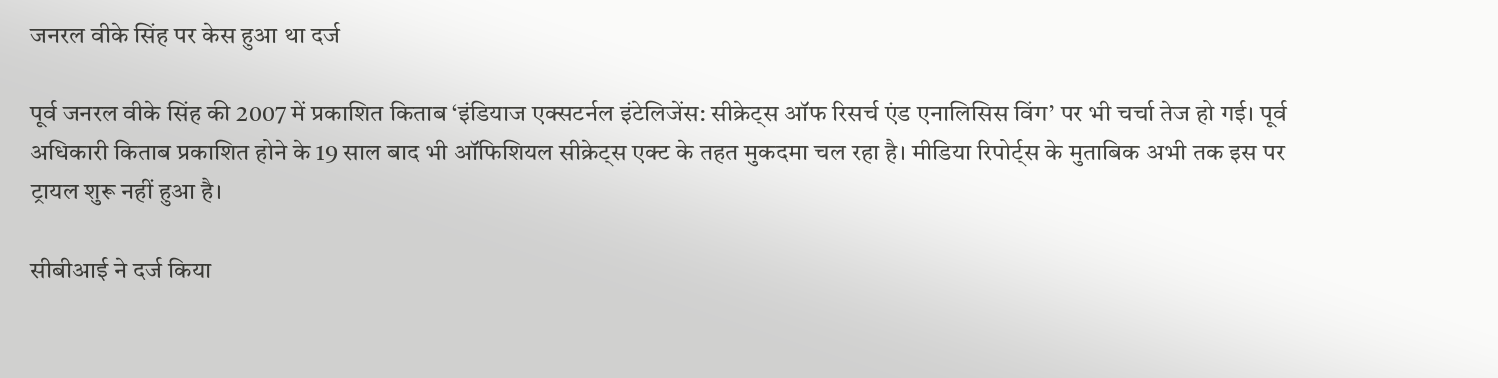जनरल वीके सिंह पर केस हुआ था दर्ज

पूर्व जनरल वीके सिंह की 2007 में प्रकाशित किताब ‘इंडियाज एक्सटर्नल इंटेलिजेंस: सीक्रेट्स ऑफ रिसर्च एंड एनालिसिस विंग’ पर भी चर्चा तेज हो गई। पूर्व अधिकारी किताब प्रकाशित होने के 19 साल बाद भी ऑफिशियल सीक्रेट्स एक्ट के तहत मुकदमा चल रहा है। मीडिया रिपोर्ट्स के मुताबिक अभी तक इस पर ट्रायल शुरू नहीं हुआ है।

सीबीआई ने दर्ज किया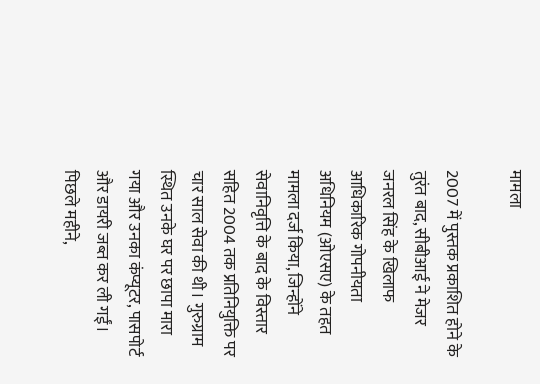मामला

2007 में पुस्तक प्रकाशित होने के तुरंत बाद, सीबीआई ने मेजर जनरल सिंह के खिलाफ आधिकारिक गोपनीयता अधिनियम (ओएसए) के तहत मामला दर्ज किया, जिन्होंने सेवानिवृत्ति के बाद के विस्तार सहित 2004 तक प्रतिनियुक्ति पर चार साल सेवा की थी। गुरुग्राम स्थित उनके घर पर छापा मारा गया और उनका कंप्यूटर, पासपोर्ट और डायरी जब्त कर ली गईं। पिछले महीने,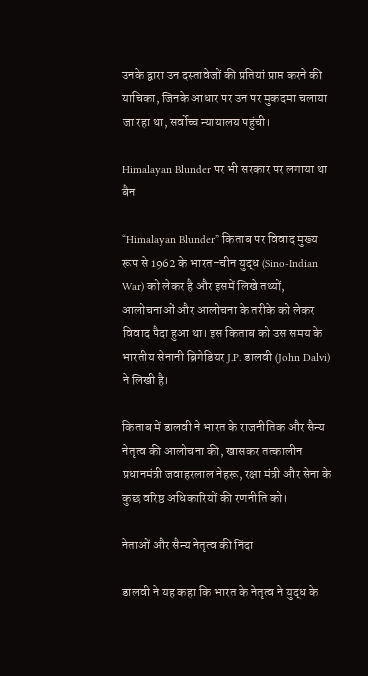उनके द्वारा उन दस्तावेजों की प्रतियां प्राप्त करने की याचिका, जिनके आधार पर उन पर मुकदमा चलाया जा रहा था, सर्वोच्च न्यायालय पहुंची।

Himalayan Blunder पर भी सरकार पर लगाया था बैन

“Himalayan Blunder” किताब पर विवाद मुख्य रूप से 1962 के भारत-चीन युद्ध (Sino-Indian War) को लेकर है और इसमें लिखे तथ्यों, आलोचनाओं और आलोचना के तरीके को लेकर विवाद पैदा हुआ था। इस किताब को उस समय के भारतीय सेनानी ब्रिगेडियर J.P. डालवी (John Dalvi) ने लिखी है।

किताब में डालवी ने भारत के राजनीतिक और सैन्य नेतृत्व की आलोचना की, खासकर तत्कालीन प्रधानमंत्री जवाहरलाल नेहरू, रक्षा मंत्री और सेना के कुछ वरिष्ठ अधिकारियों की रणनीति को।

नेताओं और सैन्य नेतृत्व की निंदा

डालवी ने यह कहा कि भारत के नेतृत्व ने युद्ध के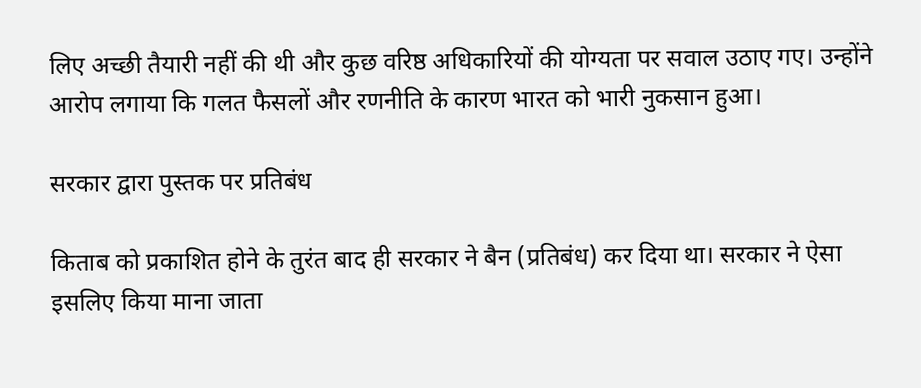लिए अच्छी तैयारी नहीं की थी और कुछ वरिष्ठ अधिकारियों की योग्यता पर सवाल उठाए गए। उन्होंने आरोप लगाया कि गलत फैसलों और रणनीति के कारण भारत को भारी नुकसान हुआ।

सरकार द्वारा पुस्तक पर प्रतिबंध

किताब को प्रकाशित होने के तुरंत बाद ही सरकार ने बैन (प्रतिबंध) कर दिया था। सरकार ने ऐसा इसलिए किया माना जाता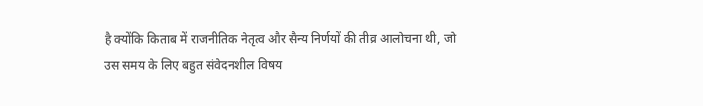है क्योंकि किताब में राजनीतिक नेतृत्व और सैन्य निर्णयों की तीव्र आलोचना थी, जो उस समय के लिए बहुत संवेदनशील विषय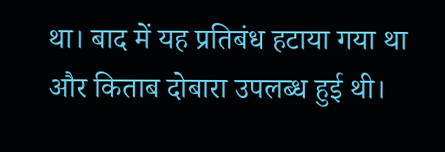था। बाद में यह प्रतिबंध हटाया गया था और किताब दोबारा उपलब्ध हुई थी।